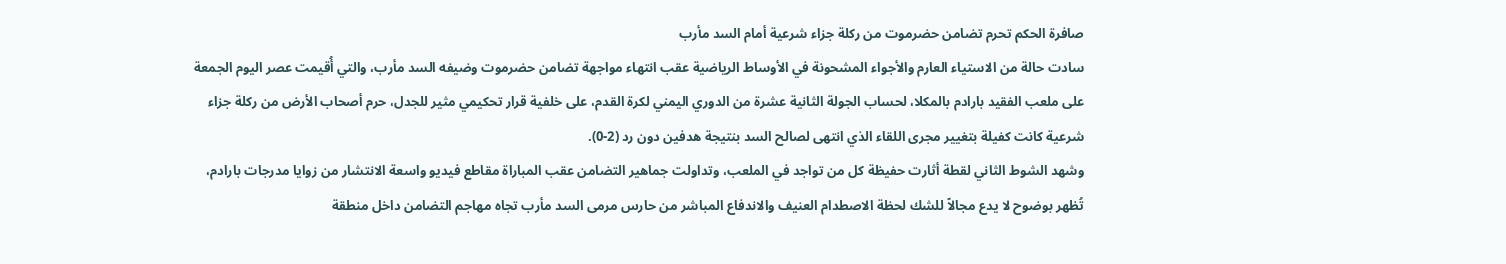صافرة الحكم تحرم تضامن حضرموت من ركلة جزاء شرعية أمام السد مأرب
سادت حالة من الاستياء العارم والأجواء المشحونة في الأوساط الرياضية عقب انتهاء مواجهة تضامن حضرموت وضيفه السد مأرب، والتي أُقيمت عصر اليوم الجمعة على ملعب الفقيد بارادم بالمكلا، لحساب الجولة الثانية عشرة من الدوري اليمني لكرة القدم، على خلفية قرار تحكيمي مثير للجدل، حرم أصحاب الأرض من ركلة جزاء شرعية كانت كفيلة بتغيير مجرى اللقاء الذي انتهى لصالح السد بنتيجة هدفين دون رد (2-0).
وشهد الشوط الثاني لقطة أثارت حفيظة كل من تواجد في الملعب، وتداولت جماهير التضامن عقب المباراة مقاطع فيديو واسعة الانتشار من زوايا مدرجات بارادم، تُظهر بوضوح لا يدع مجالاً للشك لحظة الاصطدام العنيف والاندفاع المباشر من حارس مرمى السد مأرب تجاه مهاجم التضامن داخل منطقة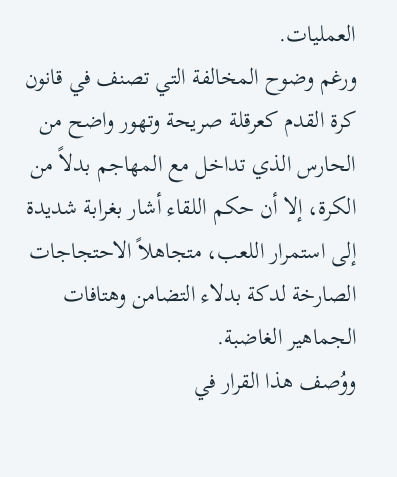العمليات.
ورغم وضوح المخالفة التي تصنف في قانون كرة القدم كعرقلة صريحة وتهور واضح من الحارس الذي تداخل مع المهاجم بدلاً من الكرة، إلا أن حكم اللقاء أشار بغرابة شديدة إلى استمرار اللعب، متجاهلاً الاحتجاجات الصارخة لدكة بدلاء التضامن وهتافات الجماهير الغاضبة.
ووُصف هذا القرار في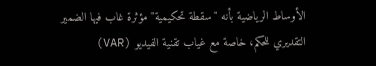الأوساط الرياضية بأنه "سقطة تحكيمية" مؤثرة غاب فيها الضمير التقديري للحكم، خاصة مع غياب تقنية الفيديو (VAR)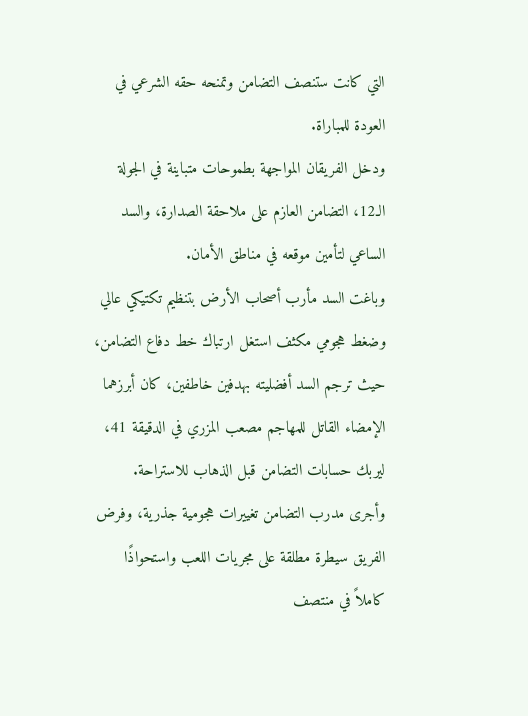التي كانت ستنصف التضامن وتمنحه حقه الشرعي في العودة للمباراة.
ودخل الفريقان المواجهة بطموحات متباينة في الجولة الـ12، التضامن العازم على ملاحقة الصدارة، والسد الساعي لتأمين موقعه في مناطق الأمان.
وباغت السد مأرب أصحاب الأرض بتنظيم تكتيكي عالي وضغط هجومي مكثف استغل ارتباك خط دفاع التضامن، حيث ترجم السد أفضليته بهدفين خاطفين، كان أبرزهما الإمضاء القاتل للمهاجم مصعب المزري في الدقيقة 41، ليربك حسابات التضامن قبل الذهاب للاستراحة.
وأجرى مدرب التضامن تغييرات هجومية جذرية، وفرض الفريق سيطرة مطلقة على مجريات اللعب واستحواذًا كاملاً في منتصف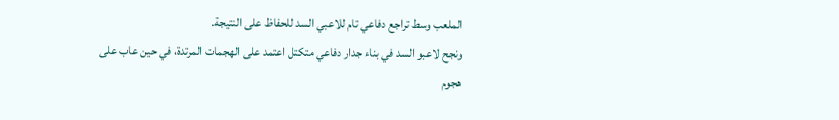الملعب وسط تراجع دفاعي تام للاعبي السد للحفاظ على النتيجة.
ونجح لاعبو السد في بناء جدار دفاعي متكتل اعتمد على الهجمات المرتدة، في حين عاب على هجوم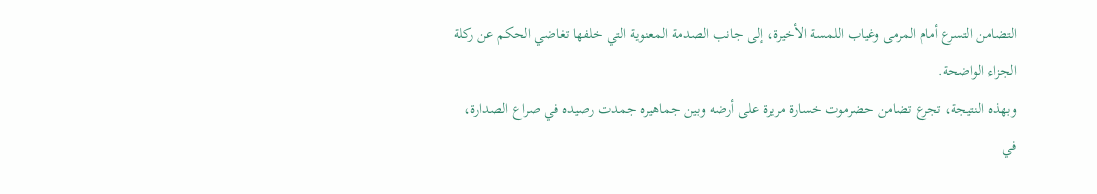التضامن التسرع أمام المرمى وغياب اللمسة الأخيرة، إلى جانب الصدمة المعنوية التي خلفها تغاضي الحكم عن ركلة الجزاء الواضحة.
وبهذه النتيجة، تجرع تضامن حضرموت خسارة مريرة على أرضه وبين جماهيره جمدت رصيده في صراع الصدارة، في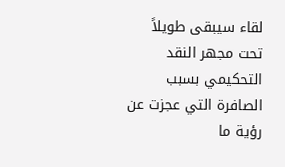لقاء سيبقى طويلاً تحت مجهر النقد التحكيمي بسبب الصافرة التي عجزت عن رؤية ما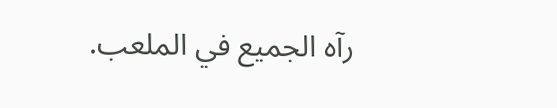رآه الجميع في الملعب.